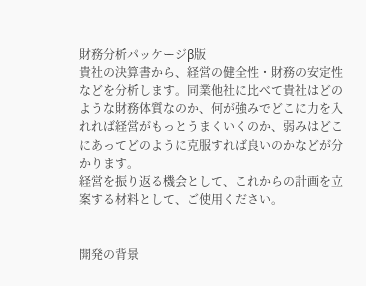財務分析パッケージβ版
貴社の決算書から、経営の健全性・財務の安定性などを分析します。同業他社に比べて貴社はどのような財務体質なのか、何が強みでどこに力を入れれば経営がもっとうまくいくのか、弱みはどこにあってどのように克服すれば良いのかなどが分かります。
経営を振り返る機会として、これからの計画を立案する材料として、ご使用ください。


開発の背景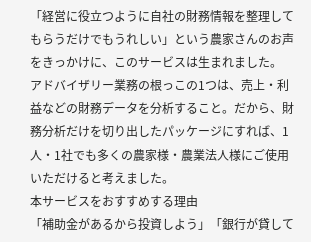「経営に役立つように自社の財務情報を整理してもらうだけでもうれしい」という農家さんのお声をきっかけに、このサービスは生まれました。
アドバイザリー業務の根っこの1つは、売上・利益などの財務データを分析すること。だから、財務分析だけを切り出したパッケージにすれば、1人・1社でも多くの農家様・農業法人様にご使用いただけると考えました。
本サービスをおすすめする理由
「補助金があるから投資しよう」「銀行が貸して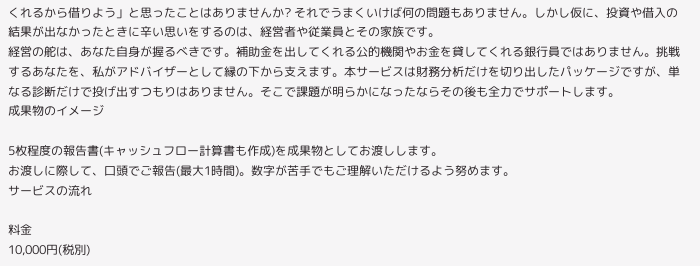くれるから借りよう」と思ったことはありませんか? それでうまくいけば何の問題もありません。しかし仮に、投資や借入の結果が出なかったときに辛い思いをするのは、経営者や従業員とその家族です。
経営の舵は、あなた自身が握るべきです。補助金を出してくれる公的機関やお金を貸してくれる銀行員ではありません。挑戦するあなたを、私がアドバイザーとして縁の下から支えます。本サービスは財務分析だけを切り出したパッケージですが、単なる診断だけで投げ出すつもりはありません。そこで課題が明らかになったならその後も全力でサポートします。
成果物のイメージ

5枚程度の報告書(キャッシュフロー計算書も作成)を成果物としてお渡しします。
お渡しに際して、口頭でご報告(最大1時間)。数字が苦手でもご理解いただけるよう努めます。
サービスの流れ

料金
10,000円(税別)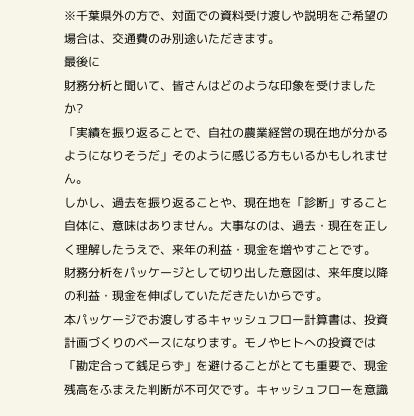※千葉県外の方で、対面での資料受け渡しや説明をご希望の場合は、交通費のみ別途いただきます。
最後に
財務分析と聞いて、皆さんはどのような印象を受けましたか?
「実績を振り返ることで、自社の農業経営の現在地が分かるようになりそうだ」そのように感じる方もいるかもしれません。
しかし、過去を振り返ることや、現在地を「診断」すること自体に、意味はありません。大事なのは、過去・現在を正しく理解したうえで、来年の利益・現金を増やすことです。
財務分析をパッケージとして切り出した意図は、来年度以降の利益・現金を伸ばしていただきたいからです。
本パッケージでお渡しするキャッシュフロー計算書は、投資計画づくりのベースになります。モノやヒトへの投資では「勘定合って銭足らず」を避けることがとても重要で、現金残高をふまえた判断が不可欠です。キャッシュフローを意識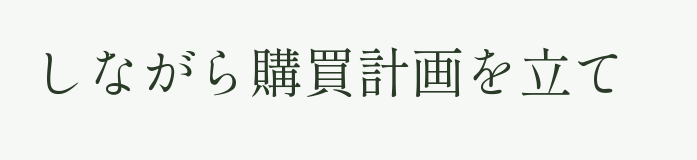しながら購買計画を立て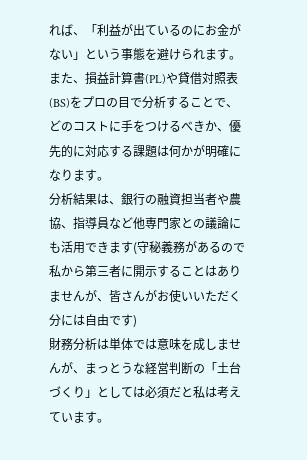れば、「利益が出ているのにお金がない」という事態を避けられます。
また、損益計算書(PL)や貸借対照表(BS)をプロの目で分析することで、どのコストに手をつけるべきか、優先的に対応する課題は何かが明確になります。
分析結果は、銀行の融資担当者や農協、指導員など他専門家との議論にも活用できます(守秘義務があるので私から第三者に開示することはありませんが、皆さんがお使いいただく分には自由です)
財務分析は単体では意味を成しませんが、まっとうな経営判断の「土台づくり」としては必須だと私は考えています。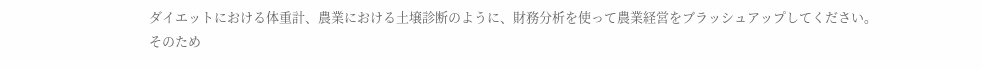ダイエットにおける体重計、農業における土壌診断のように、財務分析を使って農業経営をブラッシュアップしてください。
そのため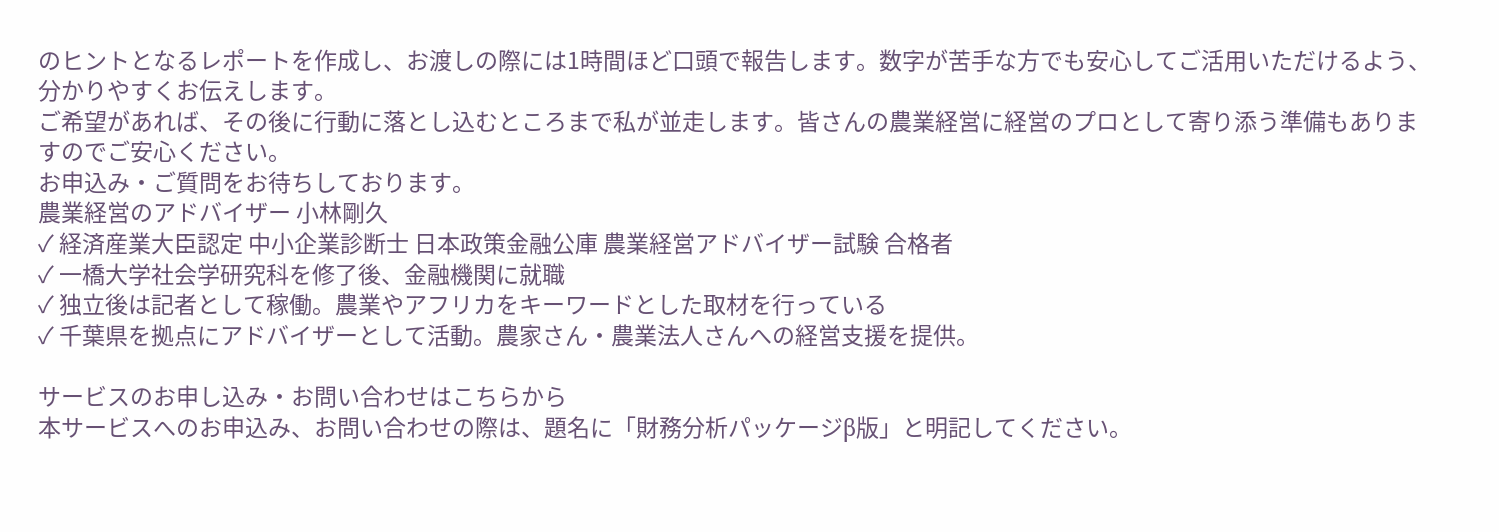のヒントとなるレポートを作成し、お渡しの際には1時間ほど口頭で報告します。数字が苦手な方でも安心してご活用いただけるよう、分かりやすくお伝えします。
ご希望があれば、その後に行動に落とし込むところまで私が並走します。皆さんの農業経営に経営のプロとして寄り添う準備もありますのでご安心ください。
お申込み・ご質問をお待ちしております。
農業経営のアドバイザー 小林剛久
✓ 経済産業大臣認定 中小企業診断士 日本政策金融公庫 農業経営アドバイザー試験 合格者
✓ 一橋大学社会学研究科を修了後、金融機関に就職
✓ 独立後は記者として稼働。農業やアフリカをキーワードとした取材を行っている
✓ 千葉県を拠点にアドバイザーとして活動。農家さん・農業法人さんへの経営支援を提供。

サービスのお申し込み・お問い合わせはこちらから
本サービスへのお申込み、お問い合わせの際は、題名に「財務分析パッケージβ版」と明記してください。